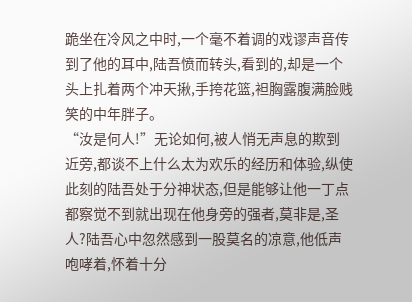跪坐在冷风之中时,一个毫不着调的戏谬声音传到了他的耳中,陆吾愤而转头,看到的,却是一个头上扎着两个冲天揪,手挎花篮,袒胸露腹满脸贱笑的中年胖子。
“汝是何人!”无论如何,被人悄无声息的欺到近旁,都谈不上什么太为欢乐的经历和体验,纵使此刻的陆吾处于分神状态,但是能够让他一丁点都察觉不到就出现在他身旁的强者,莫非是,圣人?陆吾心中忽然感到一股莫名的凉意,他低声咆哮着,怀着十分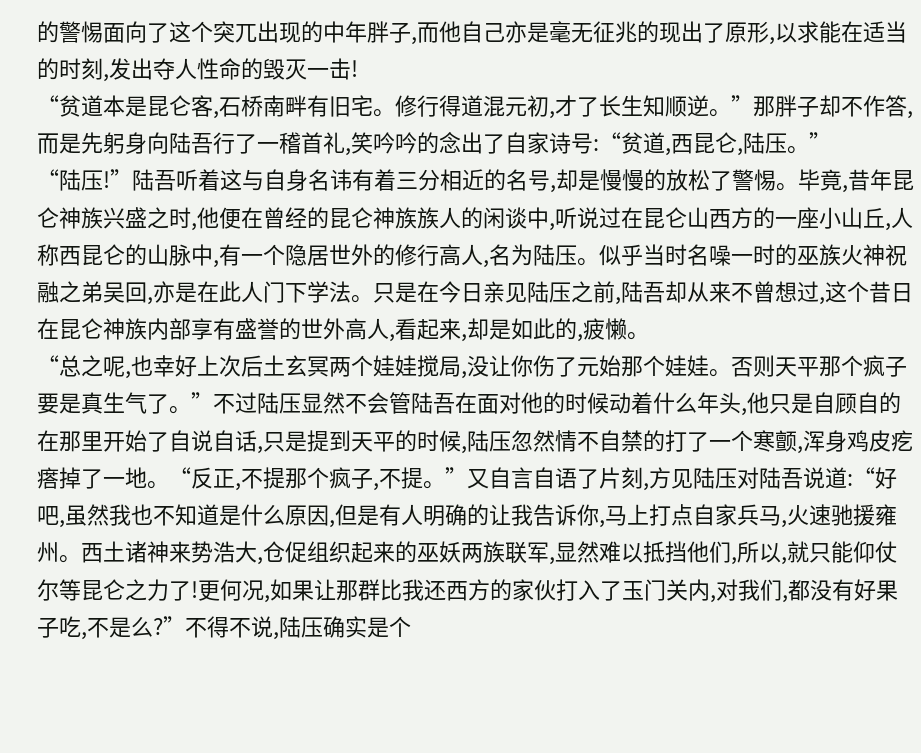的警惕面向了这个突兀出现的中年胖子,而他自己亦是毫无征兆的现出了原形,以求能在适当的时刻,发出夺人性命的毁灭一击!
“贫道本是昆仑客,石桥南畔有旧宅。修行得道混元初,才了长生知顺逆。”那胖子却不作答,而是先躬身向陆吾行了一稽首礼,笑吟吟的念出了自家诗号:“贫道,西昆仑,陆压。”
“陆压!”陆吾听着这与自身名讳有着三分相近的名号,却是慢慢的放松了警惕。毕竟,昔年昆仑神族兴盛之时,他便在曾经的昆仑神族族人的闲谈中,听说过在昆仑山西方的一座小山丘,人称西昆仑的山脉中,有一个隐居世外的修行高人,名为陆压。似乎当时名噪一时的巫族火神祝融之弟吴回,亦是在此人门下学法。只是在今日亲见陆压之前,陆吾却从来不曾想过,这个昔日在昆仑神族内部享有盛誉的世外高人,看起来,却是如此的,疲懒。
“总之呢,也幸好上次后土玄冥两个娃娃搅局,没让你伤了元始那个娃娃。否则天平那个疯子要是真生气了。”不过陆压显然不会管陆吾在面对他的时候动着什么年头,他只是自顾自的在那里开始了自说自话,只是提到天平的时候,陆压忽然情不自禁的打了一个寒颤,浑身鸡皮疙瘩掉了一地。“反正,不提那个疯子,不提。”又自言自语了片刻,方见陆压对陆吾说道:“好吧,虽然我也不知道是什么原因,但是有人明确的让我告诉你,马上打点自家兵马,火速驰援雍州。西土诸神来势浩大,仓促组织起来的巫妖两族联军,显然难以抵挡他们,所以,就只能仰仗尔等昆仑之力了!更何况,如果让那群比我还西方的家伙打入了玉门关内,对我们,都没有好果子吃,不是么?”不得不说,陆压确实是个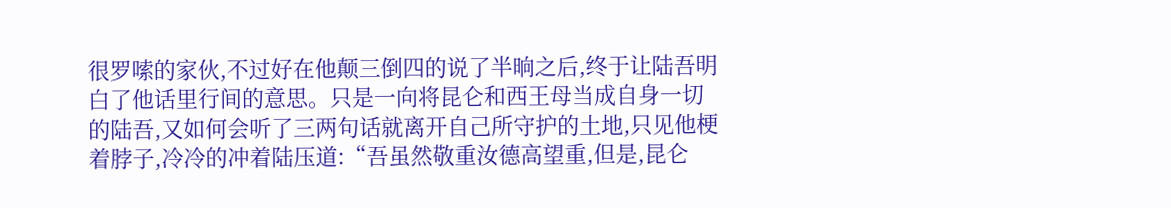很罗嗦的家伙,不过好在他颠三倒四的说了半晌之后,终于让陆吾明白了他话里行间的意思。只是一向将昆仑和西王母当成自身一切的陆吾,又如何会听了三两句话就离开自己所守护的土地,只见他梗着脖子,冷冷的冲着陆压道:“吾虽然敬重汝德高望重,但是,昆仑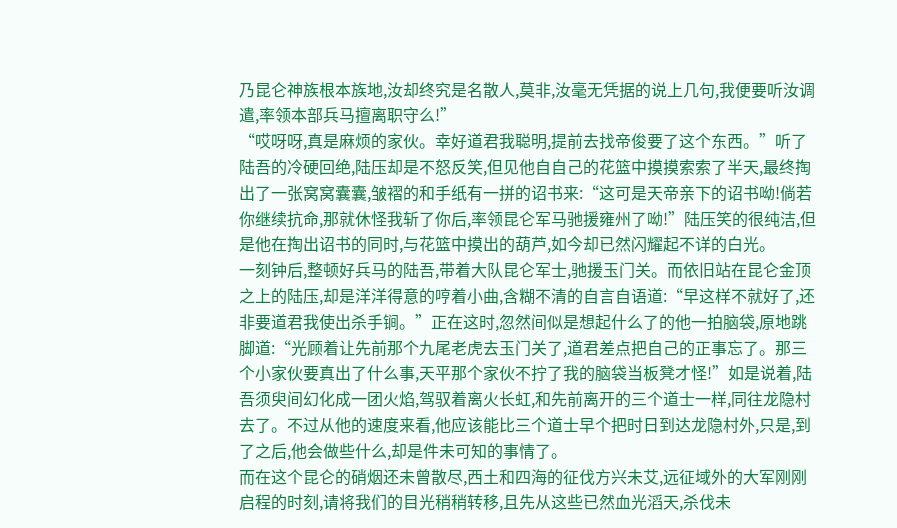乃昆仑神族根本族地,汝却终究是名散人,莫非,汝毫无凭据的说上几句,我便要听汝调遣,率领本部兵马擅离职守么!”
“哎呀呀,真是麻烦的家伙。幸好道君我聪明,提前去找帝俊要了这个东西。”听了陆吾的冷硬回绝,陆压却是不怒反笑,但见他自自己的花篮中摸摸索索了半天,最终掏出了一张窝窝囊囊,皱褶的和手纸有一拼的诏书来:“这可是天帝亲下的诏书呦!倘若你继续抗命,那就休怪我斩了你后,率领昆仑军马驰援雍州了呦!”陆压笑的很纯洁,但是他在掏出诏书的同时,与花篮中摸出的葫芦,如今却已然闪耀起不详的白光。
一刻钟后,整顿好兵马的陆吾,带着大队昆仑军士,驰援玉门关。而依旧站在昆仑金顶之上的陆压,却是洋洋得意的哼着小曲,含糊不清的自言自语道:“早这样不就好了,还非要道君我使出杀手锏。”正在这时,忽然间似是想起什么了的他一拍脑袋,原地跳脚道:“光顾着让先前那个九尾老虎去玉门关了,道君差点把自己的正事忘了。那三个小家伙要真出了什么事,天平那个家伙不拧了我的脑袋当板凳才怪!”如是说着,陆吾须臾间幻化成一团火焰,驾驭着离火长虹,和先前离开的三个道士一样,同往龙隐村去了。不过从他的速度来看,他应该能比三个道士早个把时日到达龙隐村外,只是,到了之后,他会做些什么,却是件未可知的事情了。
而在这个昆仑的硝烟还未曾散尽,西土和四海的征伐方兴未艾,远征域外的大军刚刚启程的时刻,请将我们的目光稍稍转移,且先从这些已然血光滔天,杀伐未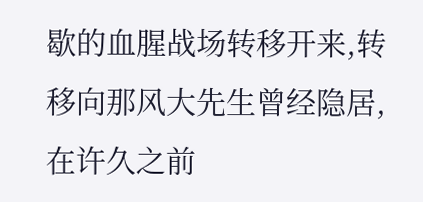歇的血腥战场转移开来,转移向那风大先生曾经隐居,在许久之前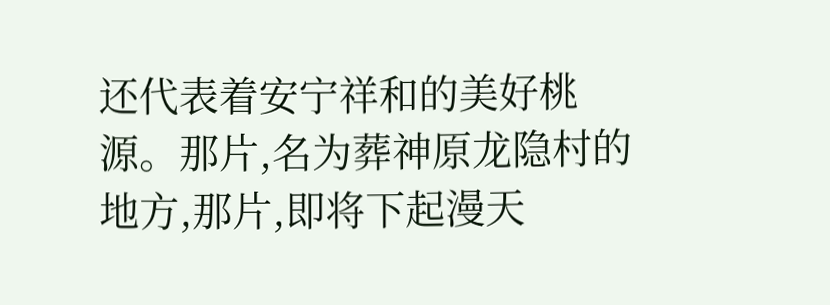还代表着安宁祥和的美好桃源。那片,名为葬神原龙隐村的地方,那片,即将下起漫天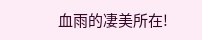血雨的凄美所在!